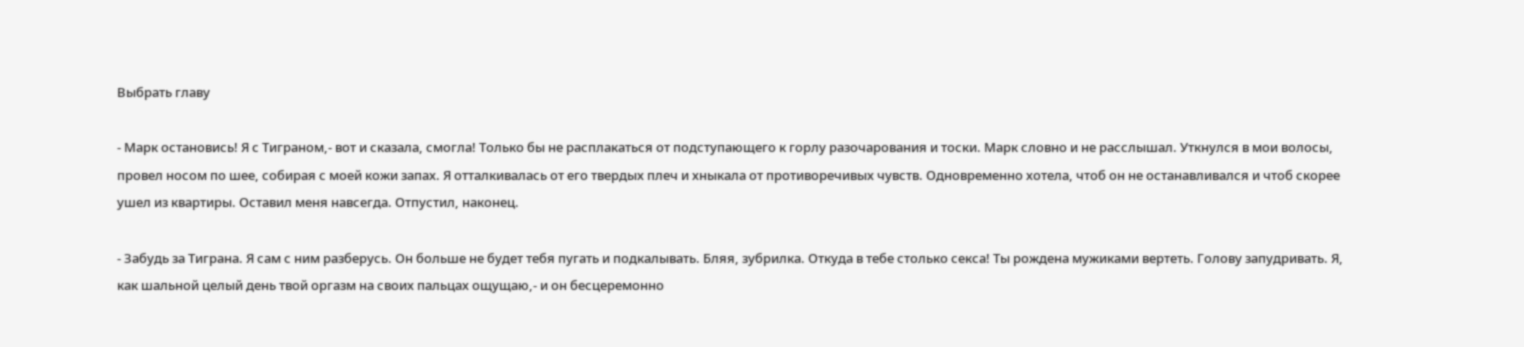Выбрать главу

- Марк остановись! Я с Тиграном,- вот и сказала, смогла! Только бы не расплакаться от подступающего к горлу разочарования и тоски. Марк словно и не расслышал. Уткнулся в мои волосы, провел носом по шее, собирая с моей кожи запах. Я отталкивалась от его твердых плеч и хныкала от противоречивых чувств. Одновременно хотела, чтоб он не останавливался и чтоб скорее ушел из квартиры. Оставил меня навсегда. Отпустил, наконец.

- Забудь за Тиграна. Я сам с ним разберусь. Он больше не будет тебя пугать и подкалывать. Бляя, зубрилка. Откуда в тебе столько секса! Ты рождена мужиками вертеть. Голову запудривать. Я, как шальной целый день твой оргазм на своих пальцах ощущаю,- и он бесцеремонно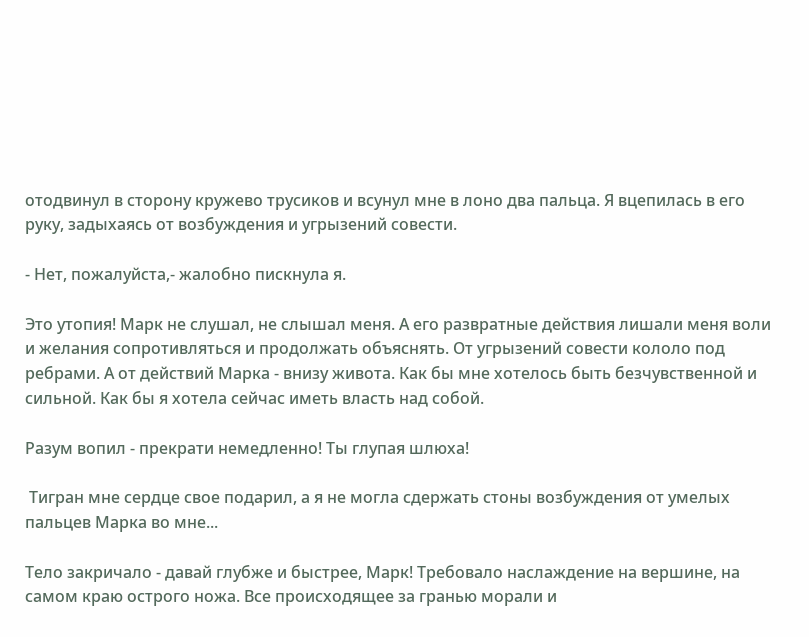отодвинул в сторону кружево трусиков и всунул мне в лоно два пальца. Я вцепилась в его руку, задыхаясь от возбуждения и угрызений совести.

- Нет, пожалуйста,- жалобно пискнула я.

Это утопия! Марк не слушал, не слышал меня. А его развратные действия лишали меня воли и желания сопротивляться и продолжать объяснять. От угрызений совести кололо под ребрами. А от действий Марка - внизу живота. Как бы мне хотелось быть безчувственной и сильной. Как бы я хотела сейчас иметь власть над собой.

Разум вопил - прекрати немедленно! Ты глупая шлюха!

 Тигран мне сердце свое подарил, а я не могла сдержать стоны возбуждения от умелых пальцев Марка во мне...

Тело закричало - давай глубже и быстрее, Марк! Требовало наслаждение на вершине, на самом краю острого ножа. Все происходящее за гранью морали и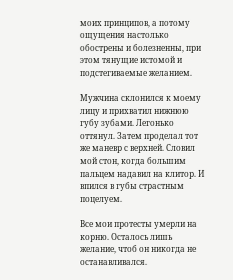моих принципов, а потому ощущения настолько обострены и болезненны, при этом тянущие истомой и подстегиваемые желанием.

Мужчина склонился к моему лицу и прихватил нижнюю губу зубами. Легонько оттянул. Затем проделал тот же маневр с верхней. Словил мой стон, когда большим пальцем надавил на клитор. И впился в губы страстным поцелуем.

Все мои протесты умерли на корню. Осталось лишь желание, чтоб он никогда не останавливался.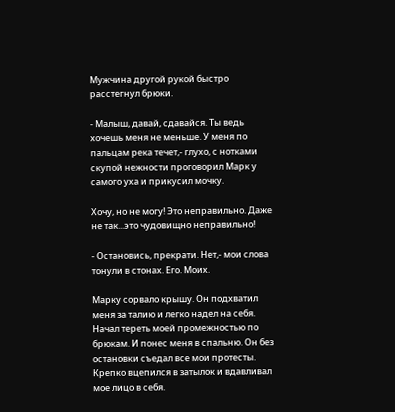Мужчина другой рукой быстро расстегнул брюки.

- Малыш, давай, сдавайся. Ты ведь хочешь меня не меньше. У меня по пальцам река течет,- глухо, с нотками скупой нежности проговорил Марк у самого уха и прикусил мочку.

Хочу, но не могу! Это неправильно. Даже не так...это чудовищно неправильно!

- Остановись, прекрати. Нет,- мои слова тонули в стонах. Его. Моих.

Марку сорвало крышу. Он подхватил меня за талию и легко надел на себя. Начал тереть моей промежностью по брюкам. И понес меня в спальню. Он без остановки съедал все мои протесты. Крепко вцепился в затылок и вдавливал мое лицо в себя.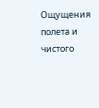Ощущения полета и чистого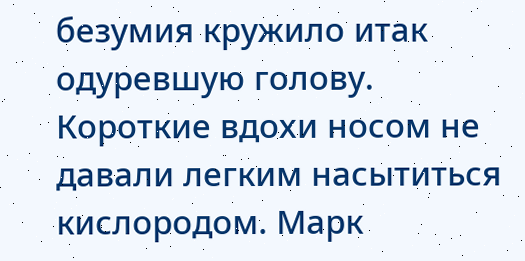безумия кружило итак одуревшую голову. Короткие вдохи носом не давали легким насытиться кислородом. Марк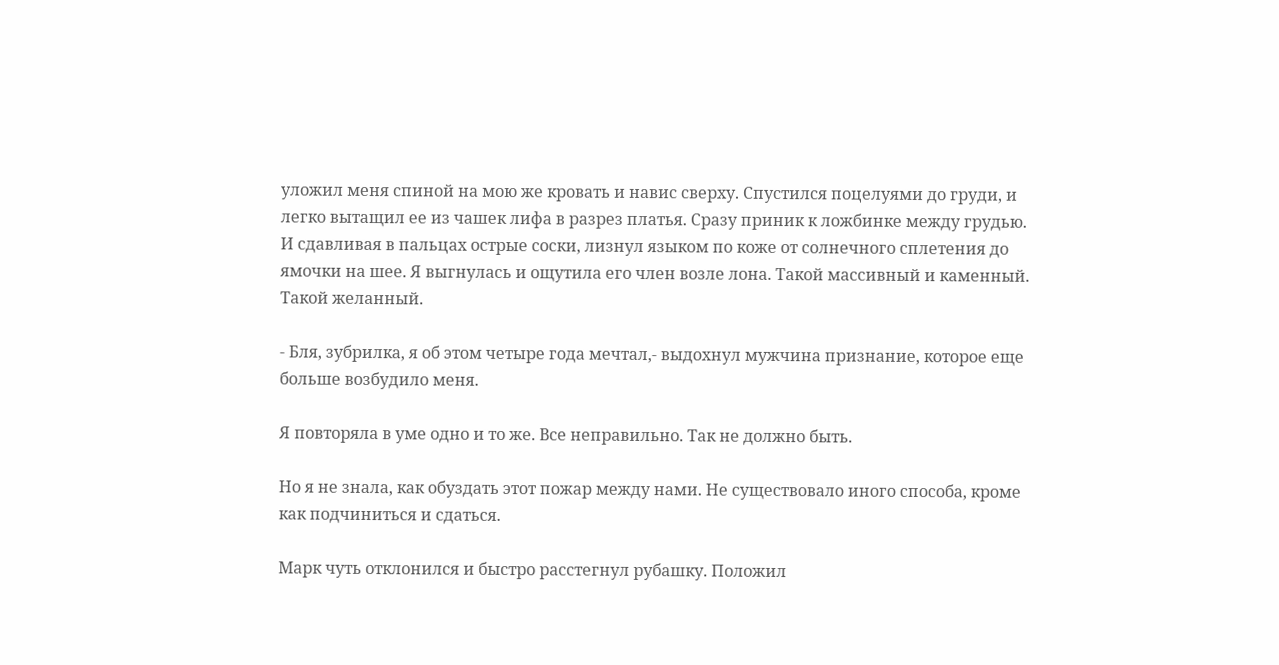уложил меня спиной на мою же кровать и навис сверху. Спустился поцелуями до груди, и легко вытащил ее из чашек лифа в разрез платья. Сразу приник к ложбинке между грудью. И сдавливая в пальцах острые соски, лизнул языком по коже от солнечного сплетения до ямочки на шее. Я выгнулась и ощутила его член возле лона. Такой массивный и каменный. Такой желанный.

- Бля, зубрилка, я об этом четыре года мечтал,- выдохнул мужчина признание, которое еще больше возбудило меня.

Я повторяла в уме одно и то же. Все неправильно. Так не должно быть.

Но я не знала, как обуздать этот пожар между нами. Не существовало иного способа, кроме как подчиниться и сдаться.

Марк чуть отклонился и быстро расстегнул рубашку. Положил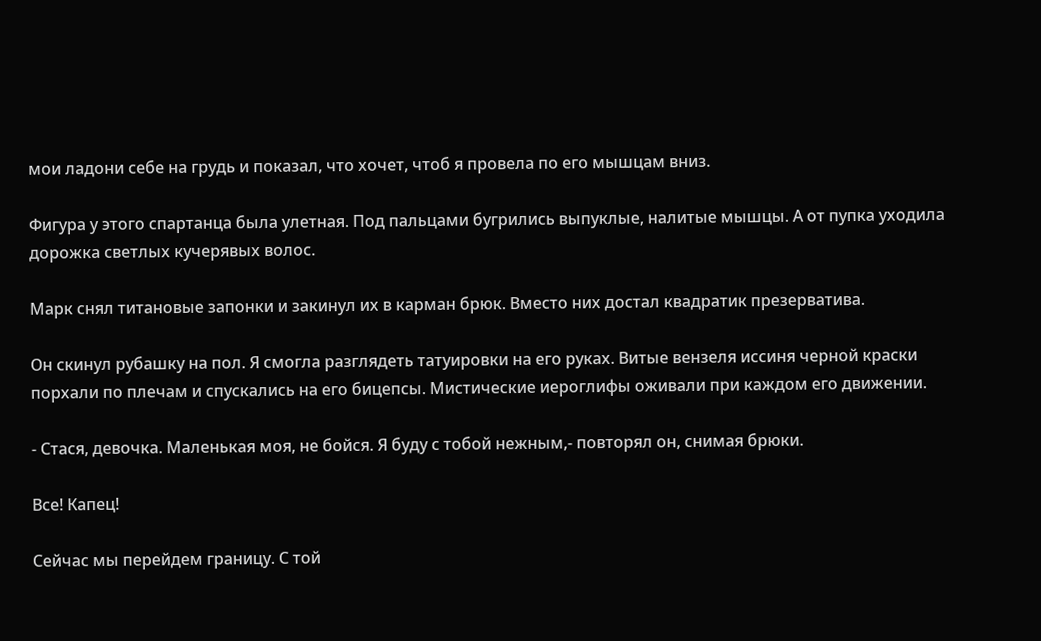мои ладони себе на грудь и показал, что хочет, чтоб я провела по его мышцам вниз.

Фигура у этого спартанца была улетная. Под пальцами бугрились выпуклые, налитые мышцы. А от пупка уходила дорожка светлых кучерявых волос.

Марк снял титановые запонки и закинул их в карман брюк. Вместо них достал квадратик презерватива.

Он скинул рубашку на пол. Я смогла разглядеть татуировки на его руках. Витые вензеля иссиня черной краски порхали по плечам и спускались на его бицепсы. Мистические иероглифы оживали при каждом его движении.

- Стася, девочка. Маленькая моя, не бойся. Я буду с тобой нежным,- повторял он, снимая брюки.

Все! Капец!

Сейчас мы перейдем границу. С той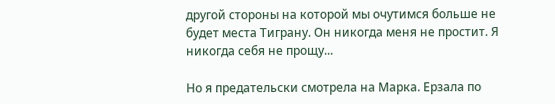другой стороны на которой мы очутимся больше не будет места Тиграну. Он никогда меня не простит. Я никогда себя не прощу...

Но я предательски смотрела на Марка. Ерзала по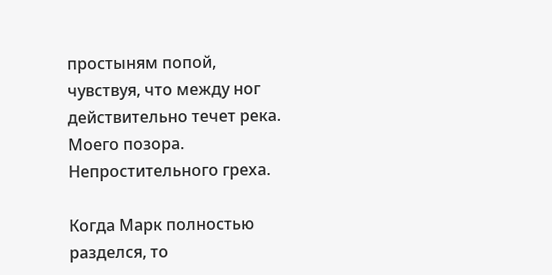простыням попой, чувствуя, что между ног действительно течет река. Моего позора. Непростительного греха.

Когда Марк полностью разделся, то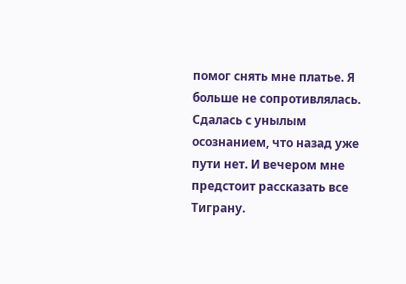помог снять мне платье. Я больше не сопротивлялась. Сдалась с унылым осознанием, что назад уже пути нет. И вечером мне предстоит рассказать все Тиграну.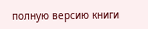полную версию книги